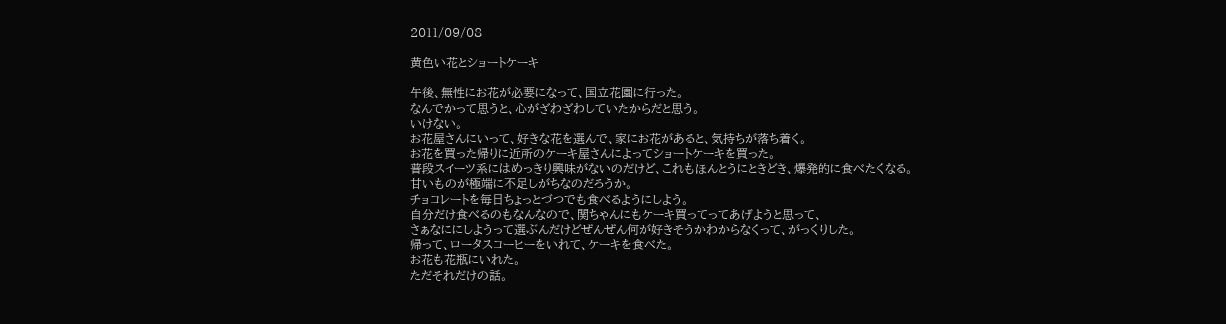2011/09/08

黄色い花とショートケーキ

午後、無性にお花が必要になって、国立花園に行った。
なんでかって思うと、心がざわざわしていたからだと思う。
いけない。
お花屋さんにいって、好きな花を選んで、家にお花があると、気持ちが落ち着く。
お花を買った帰りに近所のケーキ屋さんによってショートケーキを買った。
普段スイーツ系にはめっきり興味がないのだけど、これもほんとうにときどき、爆発的に食べたくなる。
甘いものが極端に不足しがちなのだろうか。
チョコレートを毎日ちょっとづつでも食べるようにしよう。
自分だけ食べるのもなんなので、関ちゃんにもケーキ買ってってあげようと思って、
さぁなににしようって選ぶんだけどぜんぜん何が好きそうかわからなくって、がっくりした。
帰って、ロータスコーヒーをいれて、ケーキを食べた。
お花も花瓶にいれた。
ただそれだけの話。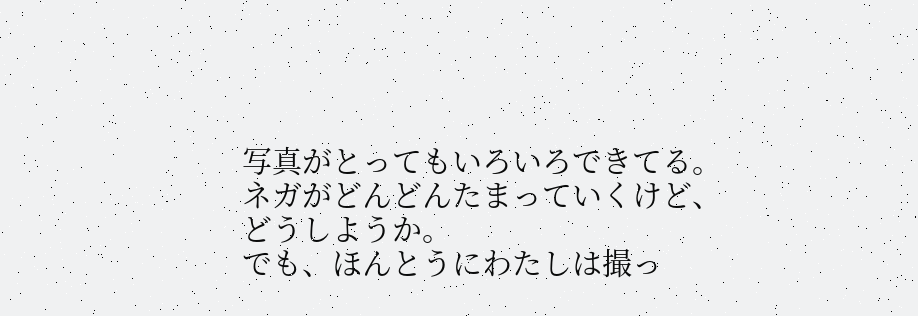写真がとってもいろいろできてる。
ネガがどんどんたまっていくけど、
どうしようか。
でも、ほんとうにわたしは撮っ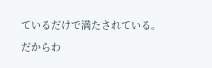ているだけで満たされている。
だからわ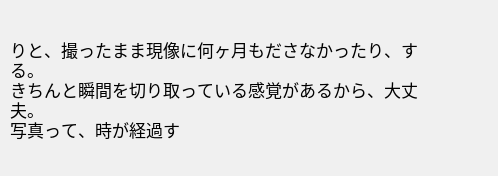りと、撮ったまま現像に何ヶ月もださなかったり、する。
きちんと瞬間を切り取っている感覚があるから、大丈夫。
写真って、時が経過す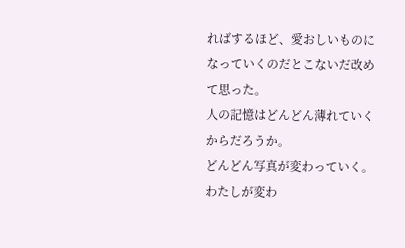ればするほど、愛おしいものになっていくのだとこないだ改めて思った。
人の記憶はどんどん薄れていくからだろうか。
どんどん写真が変わっていく。
わたしが変わ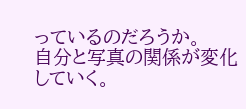っているのだろうか。
自分と写真の関係が変化していく。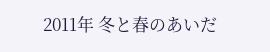2011年 冬と春のあいだ